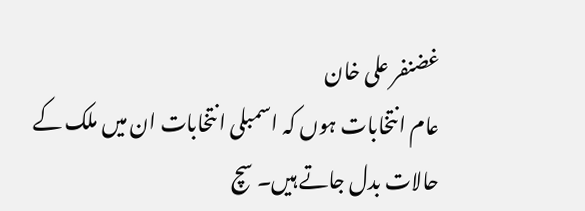غضنفر علی خان
عام انتخابات ہوں کہ اسمبلی انتخابات ان میں ملک کے حالات بدل جاتے ہیں۔ سچ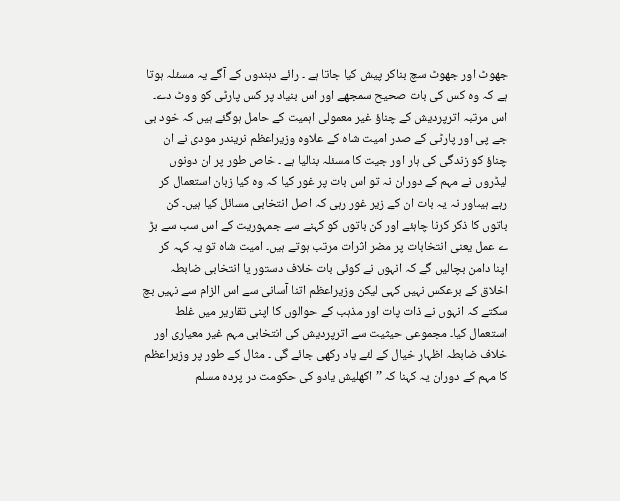جھوٹ اور جھوٹ سچ بناکر پیش کیا جاتا ہے ۔ رائے دہندوں کے آگے یہ مسئلہ ہوتا ہے کہ وہ کس کی بات صحیح سمجھے اور اس بنیاد پر کس پارٹی کو ووٹ دے۔ اس مرتبہ اترپردیش کے چناؤ غیر معمولی اہمیت کے حامل ہوگئے ہیں کہ خود بی جے پی اور پارٹی کے صدر امیت شاہ کے علاوہ وزیراعظم نریندر مودی نے ان چناؤ کو زندگی کی ہار اور جیت کا مسئلہ بنالیا ہے ۔ خاص طور پر ان دونوں لیڈروں نے مہم کے دوران نہ تو اس بات پر غور کیا کہ وہ کیا زبان استعمال کر رہے ہیںاور نہ یہ بات ان کے زیر غور رہی کہ اصل انتخابی مسائل کیا ہیں۔ کن باتوں کا ذکر کرنا چاہئے اور کن باتوں کو کہنے سے جمہوریت کے اس سب سے بڑ ے عمل یعنی انتخابات پر مضر اثرات مرتب ہوتے ہیں۔ امیت شاہ تو یہ کہہ کر اپنا دامن بچالیں گے کہ انہوں نے کوئی بات خلاف دستور یا انتخابی ضابطہ اخلاق کے برعکس نہیں کہی لیکن وزیراعظم اتنا آسانی سے اس الزام سے نہیں بچ سکتے کہ انہوں نے ذات پات اور مذہب کے حوالوں کا اپنی تقاریر میں غلط استعمال کیا۔ مجموعی حیثیت سے اترپردیش کی انتخابی مہم غیر معیاری اور خلاف ضابطہ اظہار خیال کے لئے یاد رکھی جائے گی ۔ مثال کے طور پر وزیراعظم کا مہم کے دوران یہ کہنا کہ ’’اکھلیش یادو کی حکومت در پردہ مسلم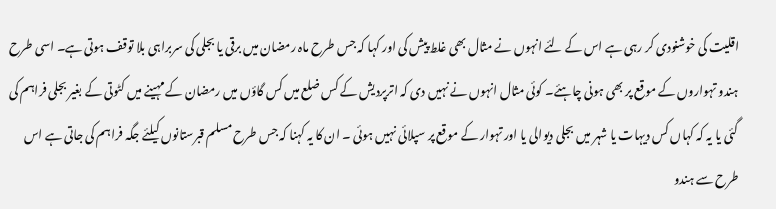اقلیت کی خوشنودی کر رہی ہے اس کے لئے انہوں نے مثال بھی غلط پیش کی اور کہا کہ جس طرح ماہ رمضان میں برقی یا بجلی کی سربراہی بلا توقف ہوتی ہے۔ اسی طرح ہندو تہواروں کے موقع پر بھی ہونی چاہئے۔ کوئی مثال انہوں نے نہیں دی کہ اترپردیش کے کس ضلع میں کس گاؤں میں رمضان کے مہینے میں کٹوتی کے بغیر بجلی فراہم کی گئی یا یہ کہ کہاں کس دیہات یا شہر میں بجلی دیوالی یا اور تہوار کے موقع پر سپلائی نہیں ہوئی ۔ ان کا یہ کہنا کہ جس طرح مسلم قبرستانوں کیلئے جگہ فراہم کی جاتی ہے اس طرح سے ہندو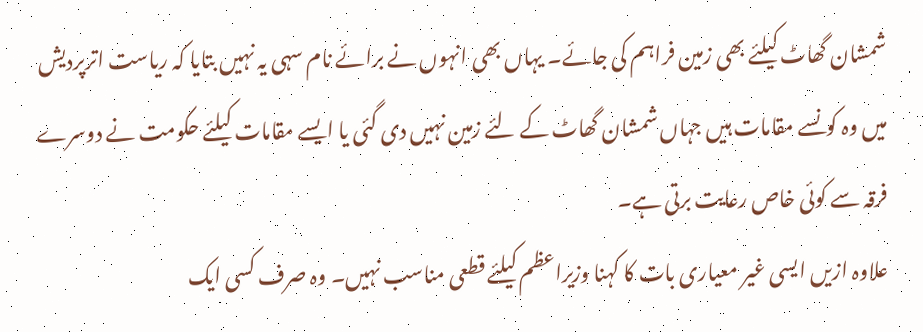شمشان گھاٹ کیلئے بھی زمین فراہم کی جائے۔ یہاں بھی انہوں نے برائے نام سہی یہ نہیں بتایا کہ ریاست اترپردیش میں وہ کونسے مقامات ہیں جہاں شمشان گھاٹ کے لئے زمین نہیں دی گئی یا ایسے مقامات کیلئے حکومت نے دوسرے فرقہ سے کوئی خاص رعایت برتی ہے۔
علاوہ ازیں ایسی غیر معیاری بات کا کہنا وزیراعظم کیلئے قطعی مناسب نہیں۔ وہ صرف کسی ایک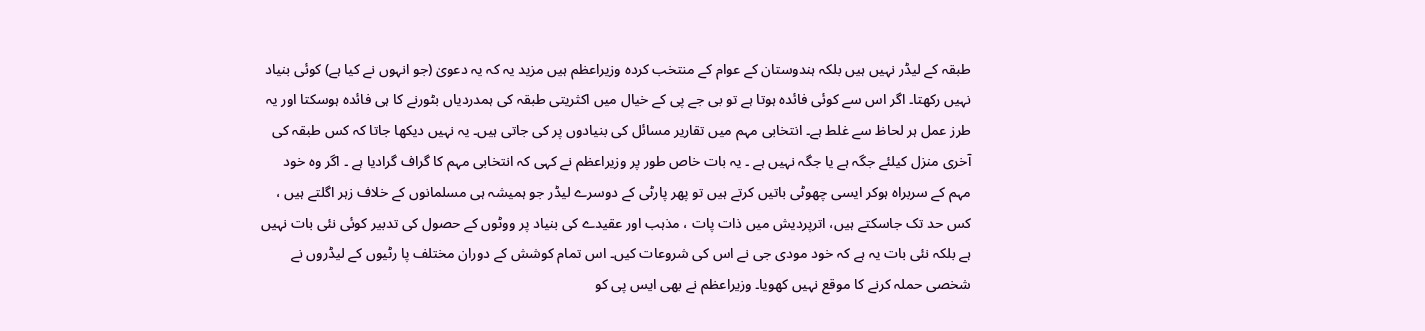طبقہ کے لیڈر نہیں ہیں بلکہ ہندوستان کے عوام کے منتخب کردہ وزیراعظم ہیں مزید یہ کہ یہ دعویٰ (جو انہوں نے کیا ہے) کوئی بنیاد نہیں رکھتا۔ اگر اس سے کوئی فائدہ ہوتا ہے تو بی جے پی کے خیال میں اکثریتی طبقہ کی ہمدردیاں بٹورنے کا ہی فائدہ ہوسکتا اور یہ طرز عمل ہر لحاظ سے غلط ہے۔ انتخابی مہم میں تقاریر مسائل کی بنیادوں پر کی جاتی ہیں۔ یہ نہیں دیکھا جاتا کہ کس طبقہ کی آخری منزل کیلئے جگہ ہے یا جگہ نہیں ہے ۔ یہ بات خاص طور پر وزیراعظم نے کہی کہ انتخابی مہم کا گراف گرادیا ہے ۔ اگر وہ خود مہم کے سربراہ ہوکر ایسی چھوٹی باتیں کرتے ہیں تو پھر پارٹی کے دوسرے لیڈر جو ہمیشہ ہی مسلمانوں کے خلاف زہر اگلتے ہیں ، کس حد تک جاسکتے ہیں، اترپردیش میں ذات پات ، مذہب اور عقیدے کی بنیاد پر ووٹوں کے حصول کی تدبیر کوئی نئی بات نہیں ہے بلکہ نئی بات یہ ہے کہ خود مودی جی نے اس کی شروعات کیں۔ اس تمام کوشش کے دوران مختلف پا رٹیوں کے لیڈروں نے شخصی حملہ کرنے کا موقع نہیں کھویا۔ وزیراعظم نے بھی ایس پی کو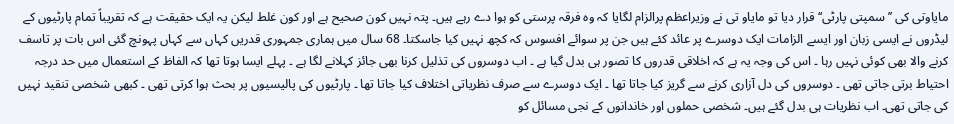مایاوتی کی ’’سمپتی پارٹی‘‘ قرار دیا تو مایاو تی نے وزیراعظم پرالزام لگایا کہ وہ فرقہ پرستی کو ہوا دے رہے ہیں۔ پتہ نہیں کون صحیح ہے اور کون غلط لیکن یہ ایک حقیقت ہے کہ تقریباً تمام پارٹیوں کے لیڈروں نے ایسی زبان اور ایسے الزامات ایک دوسرے پر عائد کئے ہیں جن پر سوائے افسوس کہ کچھ نہیں کیا جاسکتا۔ 68 سال میں ہماری جمہوری قدریں کہاں سے کہاں پہونچ گئی اس بات پر تاسف کرنے والا بھی کوئی نہیں رہا ۔ اس کی وجہ یہ ہے کہ اخلاقی قدروں کا تصور ہی بدل گیا ہے ۔ اب دوسروں کی تذلیل کرنا بھی جائز کہلانے لگا ہے ۔ پہلے ایسا ہوتا تھا کہ الفاظ کے استعمال میں حد درجہ احتیاط برتی جاتی تھی ۔ دوسروں کی دل آزاری کرنے سے گریز کیا جاتا تھا ۔ ایک دوسرے سے صرف نظریاتی اختلاف کیا جاتا تھا ۔ پارٹیوں کی پالیسیوں پر بحث ہوا کرتی تھی ۔ کبھی شخصی تنقید نہیں کی جاتی تھی۔ اب نظریات ہی بدل گئے ہیں۔ شخصی حملوں اور خاندانوں کے نجی مسائل کو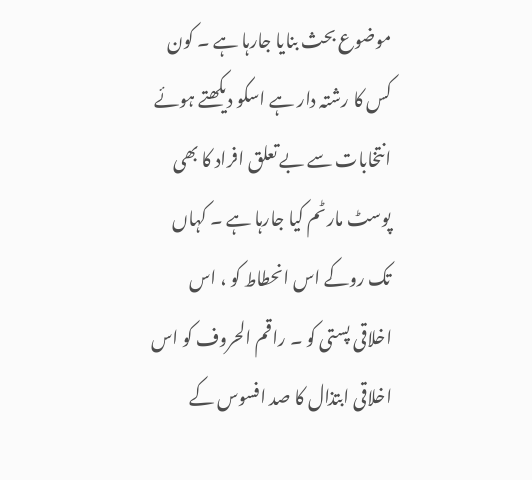موضوع بحث بنایا جارہا ہے ۔ کون کس کا رشتہ دار ہے اسکو دیکھتے ہوئے انتخابات سے بے تعلق افراد کا بھی پوسٹ مارٹم کیا جارہا ہے ۔ کہاں تک روکے اس انحطاط کو ، اس اخلاقی پستی کو ۔ راقم الحروف کو اس اخلاقی ابتذال کا صد افسوس کے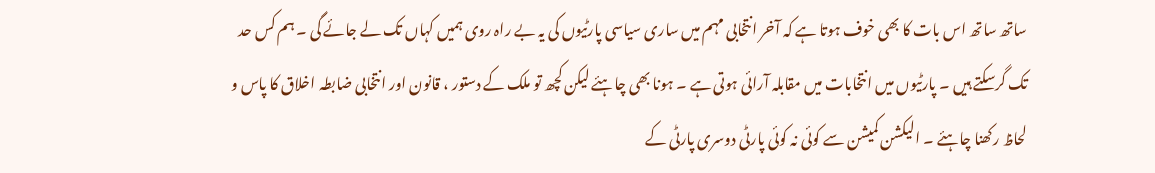ساتھ ساتھ اس بات کا بھی خوف ہوتا ہے کہ آخر انتخابی مہم میں ساری سیاسی پارٹیوں کی یہ بے راہ روی ہمیں کہاں تک لے جائے گی ۔ ہم کس حد تک گرسکتے ہیں ۔ پارٹیوں میں انتخابات میں مقابلہ آرائی ہوتی ہے ۔ ہونا بھی چاہئے لیکن کچھ تو ملک کے دستور ، قانون اور انتخابی ضابطہ اخلاق کا پاس و لحاظ رکھنا چاہئے ۔ الیکشن کمیشن سے کوئی نہ کوئی پارٹی دوسری پارٹی کے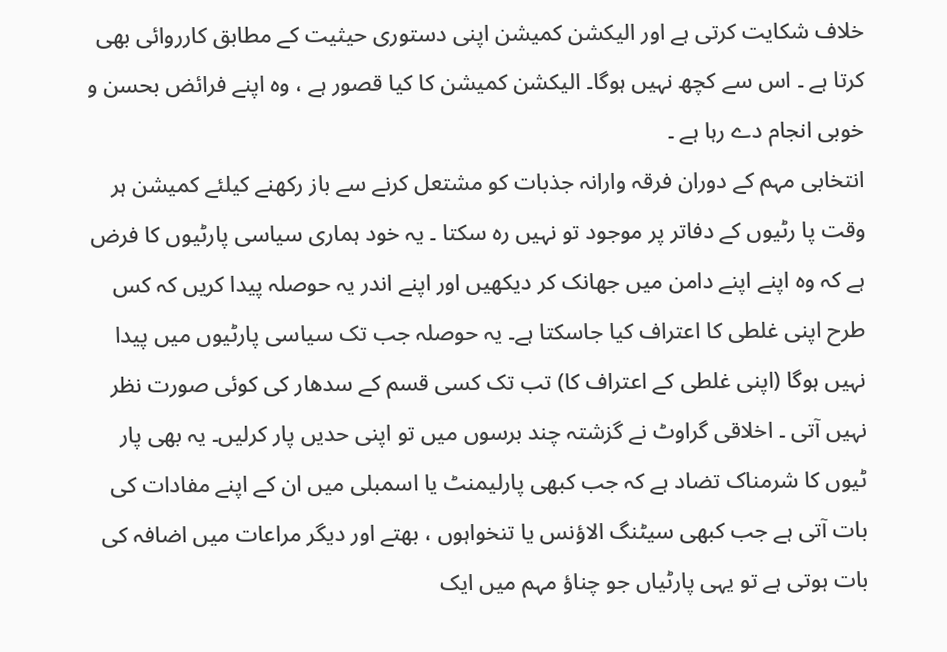خلاف شکایت کرتی ہے اور الیکشن کمیشن اپنی دستوری حیثیت کے مطابق کارروائی بھی کرتا ہے ۔ اس سے کچھ نہیں ہوگا۔ الیکشن کمیشن کا کیا قصور ہے ، وہ اپنے فرائض بحسن و خوبی انجام دے رہا ہے ۔
انتخابی مہم کے دوران فرقہ وارانہ جذبات کو مشتعل کرنے سے باز رکھنے کیلئے کمیشن ہر وقت پا رٹیوں کے دفاتر پر موجود تو نہیں رہ سکتا ۔ یہ خود ہماری سیاسی پارٹیوں کا فرض ہے کہ وہ اپنے اپنے دامن میں جھانک کر دیکھیں اور اپنے اندر یہ حوصلہ پیدا کریں کہ کس طرح اپنی غلطی کا اعتراف کیا جاسکتا ہے۔ یہ حوصلہ جب تک سیاسی پارٹیوں میں پیدا نہیں ہوگا (اپنی غلطی کے اعتراف کا) تب تک کسی قسم کے سدھار کی کوئی صورت نظر نہیں آتی ۔ اخلاقی گراوٹ نے گزشتہ چند برسوں میں تو اپنی حدیں پار کرلیں۔ یہ بھی پار ٹیوں کا شرمناک تضاد ہے کہ جب کبھی پارلیمنٹ یا اسمبلی میں ان کے اپنے مفادات کی بات آتی ہے جب کبھی سیٹنگ الاؤنس یا تنخواہوں ، بھتے اور دیگر مراعات میں اضافہ کی بات ہوتی ہے تو یہی پارٹیاں جو چناؤ مہم میں ایک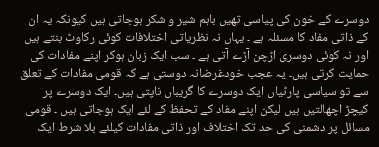دوسرے کے خون کی پیاسی تھیں باہم شیر و شکر ہوجاتی ہیں کیونکہ یہ ان کے ذاتی مفاد کا مسئلہ ہے ۔ یہاں نہ نظریاتی اختلافات کوئی رکاوٹ بنتے ہیں اور نہ کوئی دوسری اڑچن آڑے آتی ہے ۔ سب ایک زبان ہوکر اپنے مفادات کی حمایت کرتی ہیں۔ یہ عجب خودغرضانہ دوستی ہے کہ قومی مفادات کے تعلق سے تو سیاسی پارٹیاں ایک دوسرے کا گریباں ناپتی ہیں۔ ایک دوسرے پر کیچڑ اچھالتیں ہیں لیکن اپنے مفاد کے تحفظ کے لئے ایک ہوجاتی ہیں ۔ قومی مسائل پر دشمنی کی حد تک اختلاف اور ذاتی مفادات کیلئے بلا شرط ایک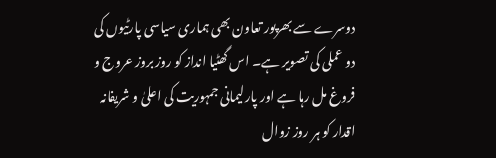دوسرے سے بھرپور تعاون بھی ہماری سیاسی پارٹیوں کی دو عملی کی تصویر ہے۔ اس گھٹیا انداز کو روز بروز عروج و فروغ مل رہا ہے اور پارلیمانی جمہوریت کی اعلیٰ و شریفانہ اقدار کو ہر روز زوال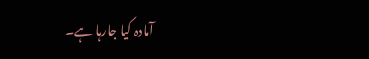آمادہ کیا جارہا ہے۔